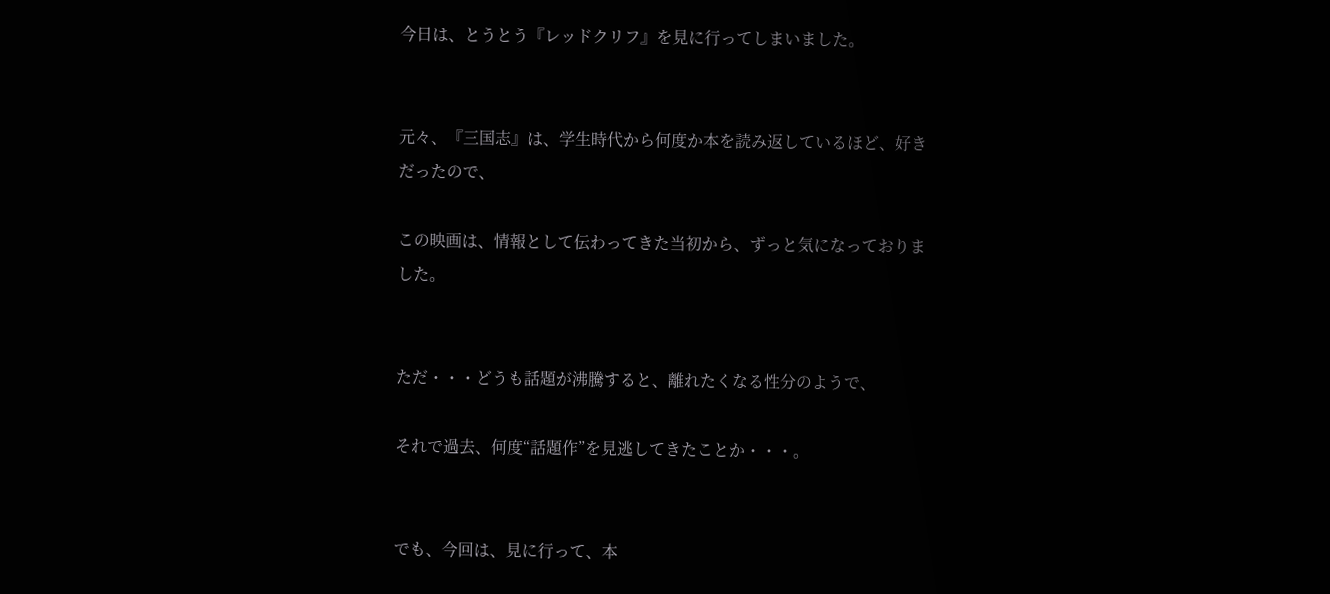今日は、とうとう『レッドクリフ』を見に行ってしまいました。


元々、『三国志』は、学生時代から何度か本を読み返しているほど、好きだったので、

この映画は、情報として伝わってきた当初から、ずっと気になっておりました。


ただ・・・どうも話題が沸騰すると、離れたくなる性分のようで、

それで過去、何度“話題作”を見逃してきたことか・・・。


でも、今回は、見に行って、本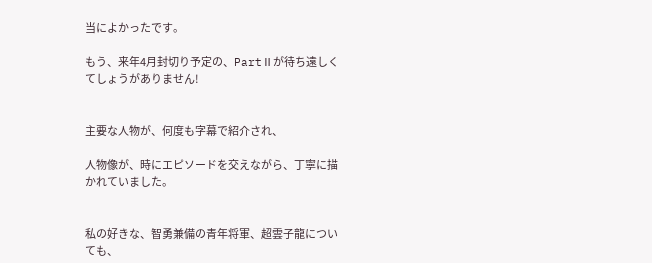当によかったです。

もう、来年4月封切り予定の、PartⅡが待ち遠しくてしょうがありません!


主要な人物が、何度も字幕で紹介され、

人物像が、時にエピソードを交えながら、丁寧に描かれていました。


私の好きな、智勇兼備の青年将軍、超雲子龍についても、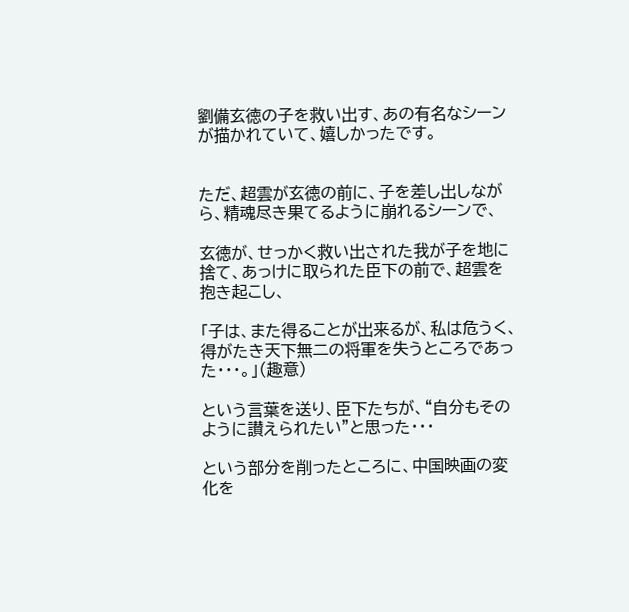劉備玄徳の子を救い出す、あの有名なシーンが描かれていて、嬉しかったです。


ただ、超雲が玄徳の前に、子を差し出しながら、精魂尽き果てるように崩れるシーンで、

玄徳が、せっかく救い出された我が子を地に捨て、あっけに取られた臣下の前で、超雲を抱き起こし、

「子は、また得ることが出来るが、私は危うく、得がたき天下無二の将軍を失うところであった・・・。」(趣意)

という言葉を送り、臣下たちが、“自分もそのように讃えられたい”と思った・・・

という部分を削ったところに、中国映画の変化を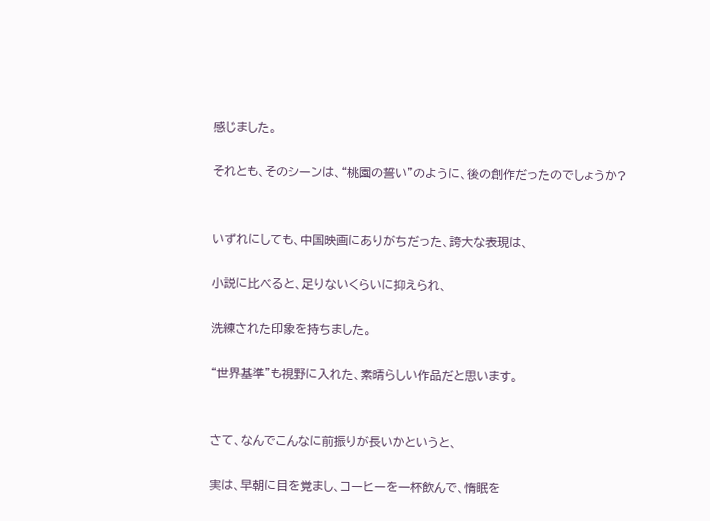感じました。

それとも、そのシーンは、“桃園の誓い”のように、後の創作だったのでしょうか?


いずれにしても、中国映画にありがちだった、誇大な表現は、

小説に比べると、足りないくらいに抑えられ、

洗練された印象を持ちました。

“世界基準”も視野に入れた、素晴らしい作品だと思います。


さて、なんでこんなに前振りが長いかというと、

実は、早朝に目を覚まし、コーヒーを一杯飲んで、惰眠を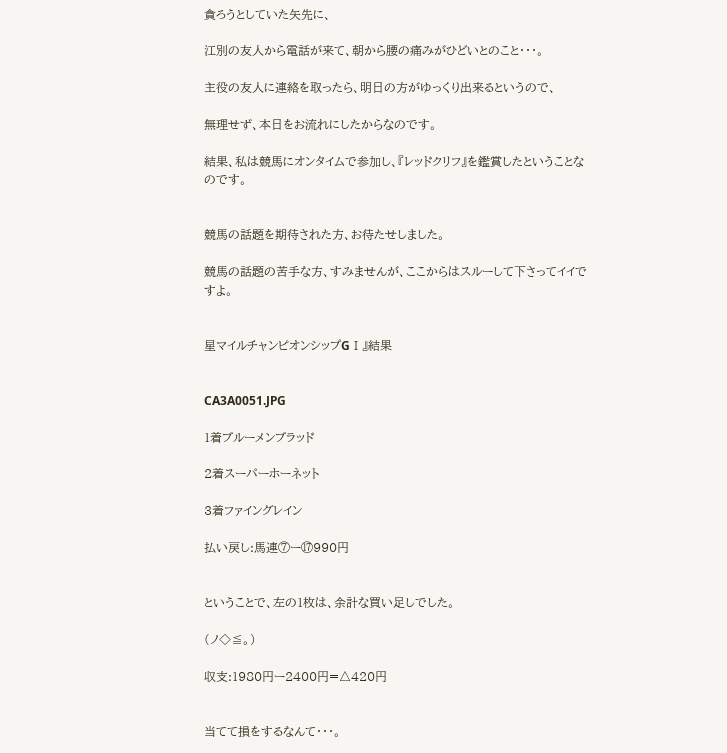貪ろうとしていた矢先に、

江別の友人から電話が来て、朝から腰の痛みがひどいとのこと・・・。

主役の友人に連絡を取ったら、明日の方がゆっくり出来るというので、

無理せず、本日をお流れにしたからなのです。

結果、私は競馬にオンタイムで参加し、『レッドクリフ』を鑑賞したということなのです。


競馬の話題を期待された方、お待たせしました。

競馬の話題の苦手な方、すみませんが、ここからはスルーして下さってイイですよ。


星マイルチャンピオンシップGⅠ』結果


CA3A0051.JPG

1着ブルーメンブラッド

2着スーパーホーネット

3着ファイングレイン

払い戻し:馬連⑦ー⑰990円


ということで、左の1枚は、余計な買い足しでした。

(ノ◇≦。)

収支:1980円ー2400円=△420円


当てて損をするなんて・・・。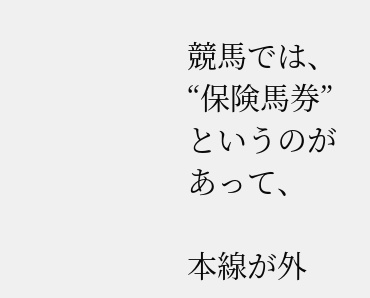競馬では、“保険馬券”というのがあって、

本線が外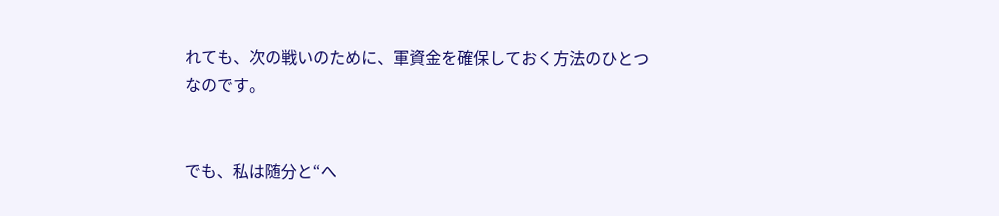れても、次の戦いのために、軍資金を確保しておく方法のひとつなのです。


でも、私は随分と“へ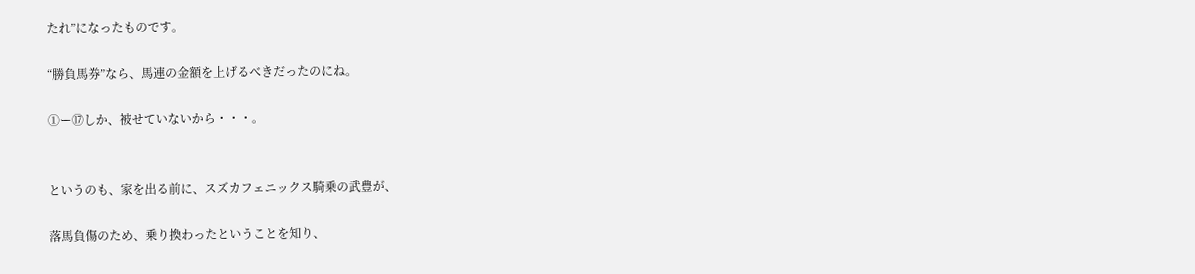たれ”になったものです。

“勝負馬券”なら、馬連の金額を上げるべきだったのにね。

①ー⑰しか、被せていないから・・・。


というのも、家を出る前に、スズカフェニックス騎乗の武豊が、

落馬負傷のため、乗り換わったということを知り、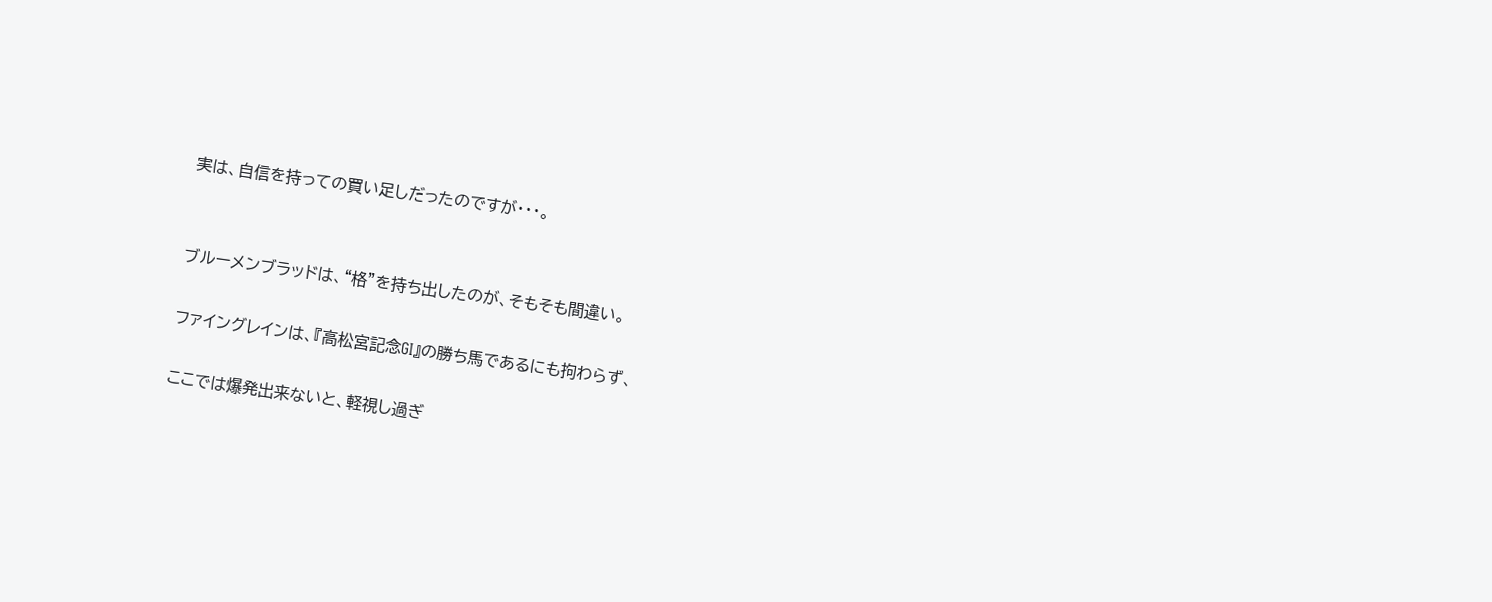実は、自信を持っての買い足しだったのですが・・・。


ブルーメンブラッドは、“格”を持ち出したのが、そもそも間違い。

ファイングレインは、『高松宮記念GⅠ』の勝ち馬であるにも拘わらず、

ここでは爆発出来ないと、軽視し過ぎ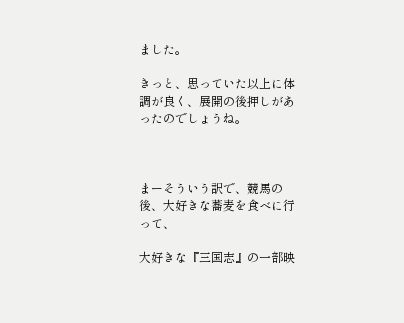ました。

きっと、思っていた以上に体調が良く、展開の後押しがあったのでしょうね。



まーそういう訳で、競馬の後、大好きな蕎麦を食べに行って、

大好きな『三国志』の一部映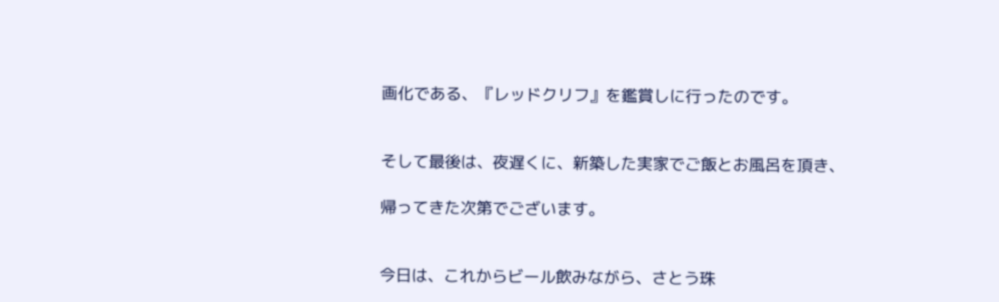画化である、『レッドクリフ』を鑑賞しに行ったのです。


そして最後は、夜遅くに、新築した実家でご飯とお風呂を頂き、

帰ってきた次第でございます。


今日は、これからビール飲みながら、さとう珠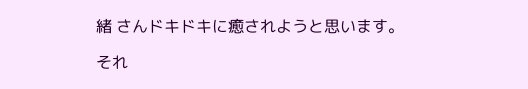緒 さんドキドキに癒されようと思います。

それ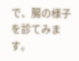で、腸の様子を診てみます。